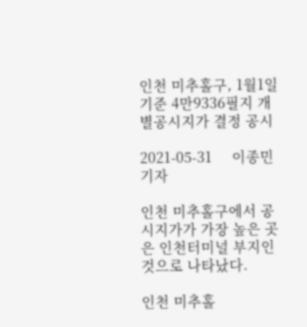인천 미추홀구, 1월1일 기준 4만9336필지 개별공시지가 결정 공시

2021-05-31     이종민 기자

인천 미추홀구에서 공시지가가 가장 높은 곳은 인천터미널 부지인 것으로 나타났다.

인천 미추홀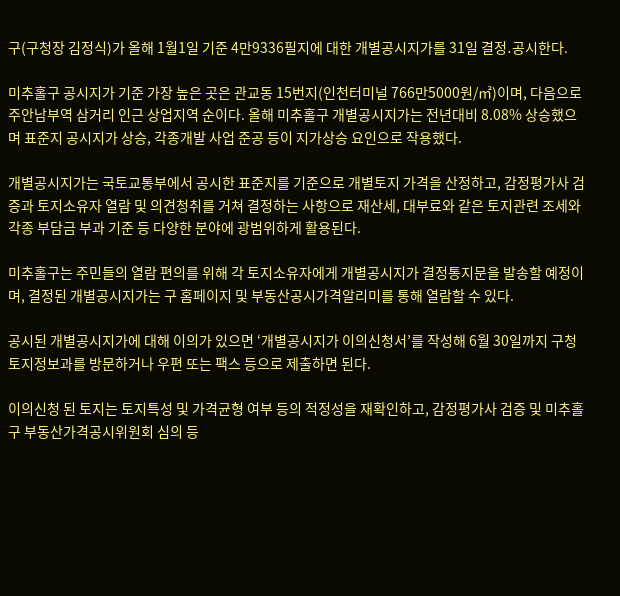구(구청장 김정식)가 올해 1월1일 기준 4만9336필지에 대한 개별공시지가를 31일 결정․공시한다.

미추홀구 공시지가 기준 가장 높은 곳은 관교동 15번지(인천터미널 766만5000원/㎡)이며, 다음으로 주안남부역 삼거리 인근 상업지역 순이다. 올해 미추홀구 개별공시지가는 전년대비 8.08% 상승했으며 표준지 공시지가 상승, 각종개발 사업 준공 등이 지가상승 요인으로 작용했다.

개별공시지가는 국토교통부에서 공시한 표준지를 기준으로 개별토지 가격을 산정하고, 감정평가사 검증과 토지소유자 열람 및 의견청취를 거쳐 결정하는 사항으로 재산세, 대부료와 같은 토지관련 조세와 각종 부담금 부과 기준 등 다양한 분야에 광범위하게 활용된다.

미추홀구는 주민들의 열람 편의를 위해 각 토지소유자에게 개별공시지가 결정통지문을 발송할 예정이며, 결정된 개별공시지가는 구 홈페이지 및 부동산공시가격알리미를 통해 열람할 수 있다.

공시된 개별공시지가에 대해 이의가 있으면 ‘개별공시지가 이의신청서’를 작성해 6월 30일까지 구청 토지정보과를 방문하거나 우편 또는 팩스 등으로 제출하면 된다.

이의신청 된 토지는 토지특성 및 가격균형 여부 등의 적정성을 재확인하고, 감정평가사 검증 및 미추홀구 부동산가격공시위원회 심의 등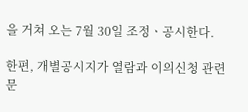을 거쳐 오는 7월 30일 조정ㆍ공시한다.

한편, 개별공시지가 열람과 이의신청 관련 문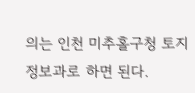의는 인천 미추홀구청 토지정보과로 하면 된다.